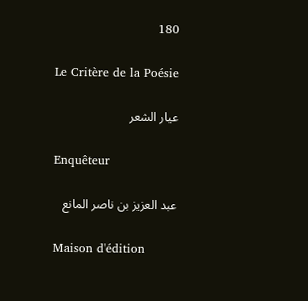180

Le Critère de la Poésie

عيار الشعر

Enquêteur

عبد العزيز بن ناصر المانع

Maison d'édition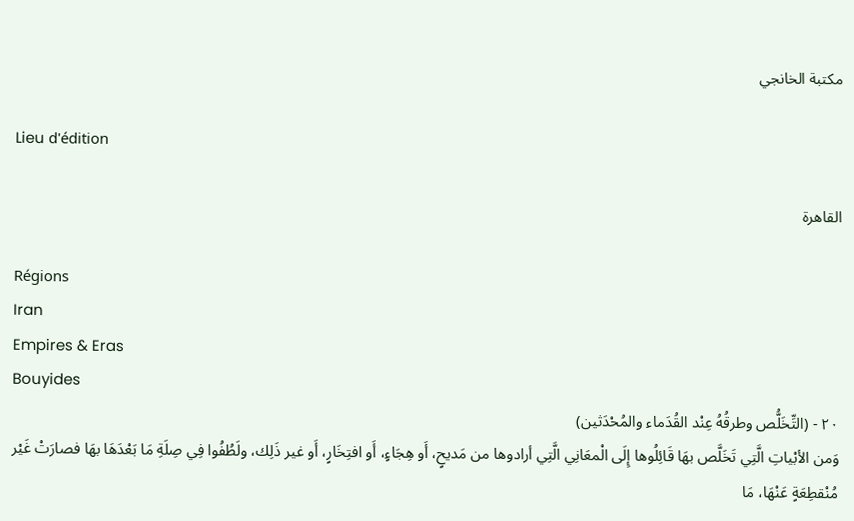مكتبة الخانجي

Lieu d'édition

القاهرة

Régions
Iran
Empires & Eras
Bouyides
٢٠ - (التِّخَلُّص وطرقُهُ عِنْد القُدَماء والمُحْدَثين)
وَمن الأبْياتِ الَّتِي تَخَلَّص بهَا قَائِلُوها إِلَى الْمعَانِي الَّتِي أرادوها من مَديحٍ، أَو هِجَاءٍ، أَو افتِخَارٍ، أَو غير ذَلِك، ولَطُفُوا فِي صِلَةِ مَا بَعْدَهَا بهَا فصارَتْ غَيْر مُنْقطِعَةٍ عَنْهَا، مَا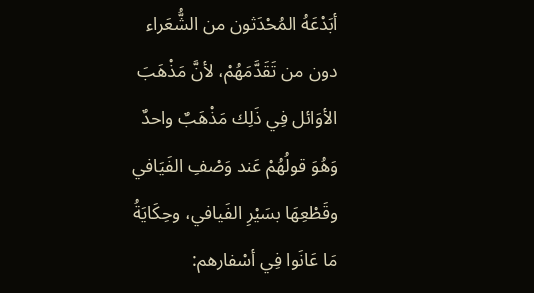أبَدْعَهُ المُحْدَثون من الشُّعَراء دون من تَقَدَّمَهُمْ، لأنَّ مَذْهَبَ الأوَائل فِي ذَلِك مَذْهَبٌ واحدٌ وَهُوَ قولُهُمْ عَند وَصْفِ الفَيَافي وقَطْعِهَا بسَيْرِ الفَيافي، وحِكَايَةُ مَا عَانَوا فِي أسْفارهم: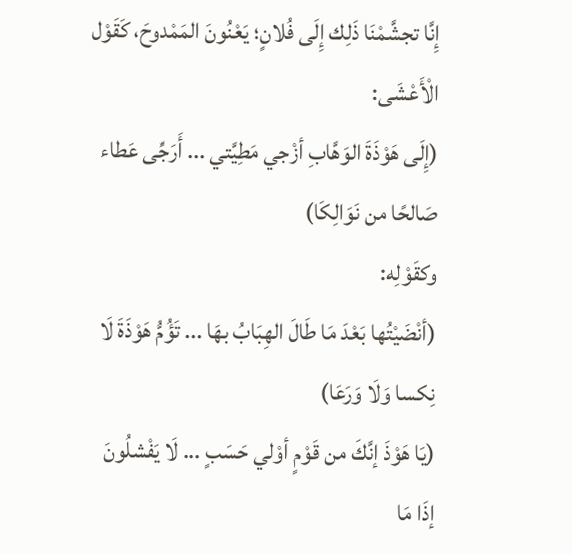إِنَّا تجشَّمْنَا ذَلِك إِلَى فُلانٍ؛ يَعْنُونَ المَمْدوحَ، كَقَوْل الْأَعْشَى:
(إِلَى هَوْذَةَ الوَهَّابِ أزْجي مَطِيَّتي ... أَرَجِّى عَطاء صَالحًا من نَوَالِكَا)
وكقَوْلِه:
(أنْضَيْتُها بَعْدَ مَا طَالَ الهِبَابُ بهَا ... تَؤُمُّ هَوْذَةَ لَا نِكسا وَلَا وَرَعَا)
(يَا هَوْذَ إنَّكَ من قَوْمٍ أوْلي حَسَبٍ ... لَا يَفْشلُونَ إذَا مَا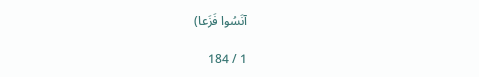آنَسُوا فَزَعا)

1 / 184